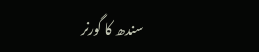سندھ کا گورنر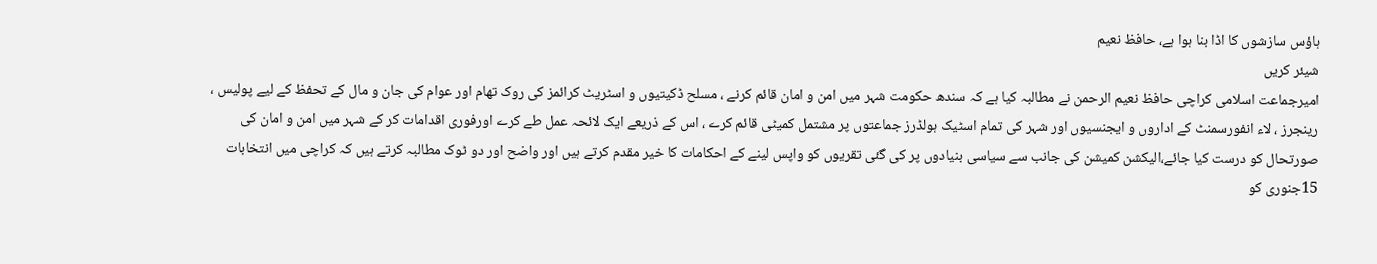ہاؤس سازشوں کا اڈا بنا ہوا ہے، حافظ نعیم
شیئر کریں
امیرجماعت اسلامی کراچی حافظ نعیم الرحمن نے مطالبہ کیا ہے کہ سندھ حکومت شہر میں امن و امان قائم کرنے ، مسلح ڈکیتیوں و اسٹریٹ کرائمز کی روک تھام اور عوام کی جان و مال کے تحفظ کے لیے پولیس ، رینجرز ، لاء انفورسمنٹ کے اداروں و ایجنسیوں اور شہر کی تمام اسٹیک ہولڈرز جماعتوں پر مشتمل کمیٹی قائم کرے ، اس کے ذریعے ایک لائحہ عمل طے کرے اورفوری اقدامات کر کے شہر میں امن و امان کی صورتحال کو درست کیا جائے،الیکشن کمیشن کی جانب سے سیاسی بنیادوں پر کی گئی تقریوں کو واپس لینے کے احکامات کا خیر مقدم کرتے ہیں اور واضح اور دو ٹوک مطالبہ کرتے ہیں کہ کراچی میں انتخابات 15جنوری کو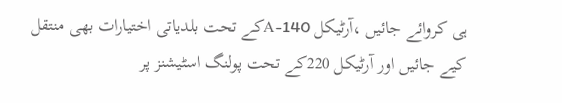ہی کروائے جائیں ،آرٹیکل 140-Aکے تحت بلدیاتی اختیارات بھی منتقل کیے جائیں اور آرٹیکل 220کے تحت پولنگ اسٹیشنز پر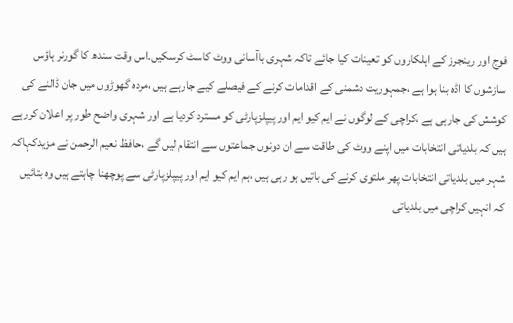فوج اور رینجرز کے اہلکاروں کو تعینات کیا جائے تاکہ شہری باآسانی ووٹ کاسٹ کرسکیں۔اس وقت سندھ کا گورنر ہاؤس سازشوں کا اڈہ بنا ہوا ہے ،جمہوریت دشمنی کے اقدامات کرنے کے فیصلے کیے جارہے ہیں ،مردہ گھوڑوں میں جان ڈالنے کی کوشش کی جارہی ہے ،کراچی کے لوگوں نے ایم کیو ایم اور پیپلزپارٹی کو مسترد کردیا ہے اور شہری واضح طور پر اعلان کررہے ہیں کہ بلدیاتی انتخابات میں اپنے ووٹ کی طاقت سے ان دونوں جماعتوں سے انتقام لیں گے ،حافظ نعیم الرحمن نے مزیدکہاکہ شہر میں بلدیاتی انتخابات پھر ملتوی کرنے کی باتیں ہو رہی ہیں ،ہم ایم کیو ایم اور پیپلزپارٹی سے پوچھنا چاہتے ہیں وہ بتائیں کہ انہیں کراچی میں بلدیاتی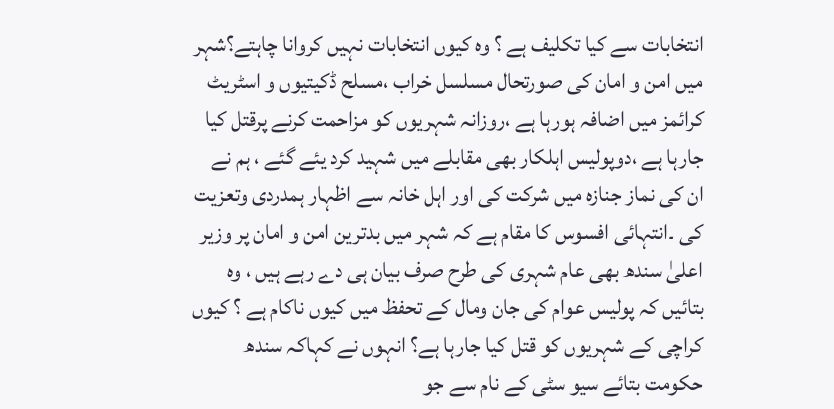انتخابات سے کیا تکلیف ہے ؟ وہ کیوں انتخابات نہیں کروانا چاہتے؟شہر میں امن و امان کی صورتحال مسلسل خراب ،مسلح ڈکیتیوں و اسٹریٹ کرائمز میں اضافہ ہورہا ہے ،روزانہ شہریوں کو مزاحمت کرنے پرقتل کیا جارہا ہے ،دوپولیس اہلکار بھی مقابلے میں شہید کرد یئے گئے ، ہم نے ان کی نماز جنازہ میں شرکت کی اور اہل خانہ سے اظہار ہمدردی وتعزیت کی ۔انتہائی افسوس کا مقام ہے کہ شہر میں بدترین امن و امان پر وزیر اعلیٰ سندھ بھی عام شہری کی طرح صرف بیان ہی دے رہے ہیں ، وہ بتائیں کہ پولیس عوام کی جان ومال کے تحفظ میں کیوں ناکام ہے ؟ کیوں کراچی کے شہریوں کو قتل کیا جارہا ہے؟ انہوں نے کہاکہ سندھ حکومت بتائے سیو سٹی کے نام سے جو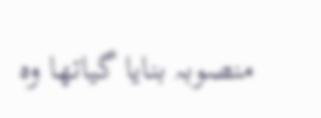منصوبہ بنایا گیاتھا وہ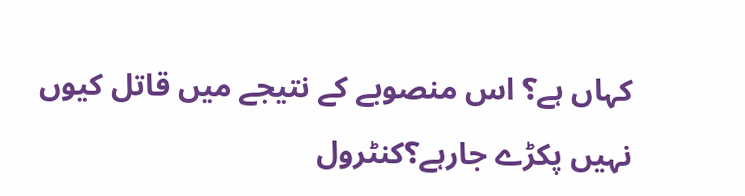کہاں ہے؟ اس منصوبے کے نتیجے میں قاتل کیوں نہیں پکڑے جارہے؟کنٹرول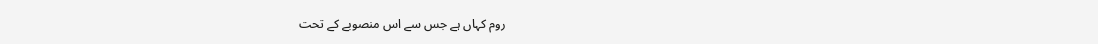روم کہاں ہے جس سے اس منصوبے کے تحت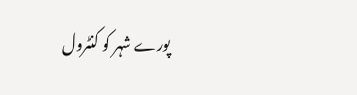پورے شہر کو کنٹرول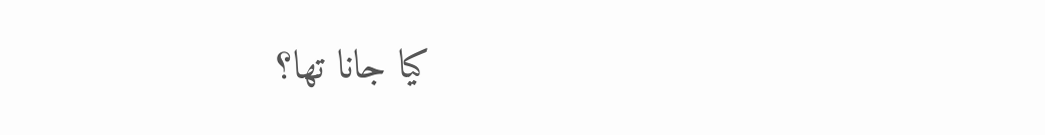کیا جانا تھا؟